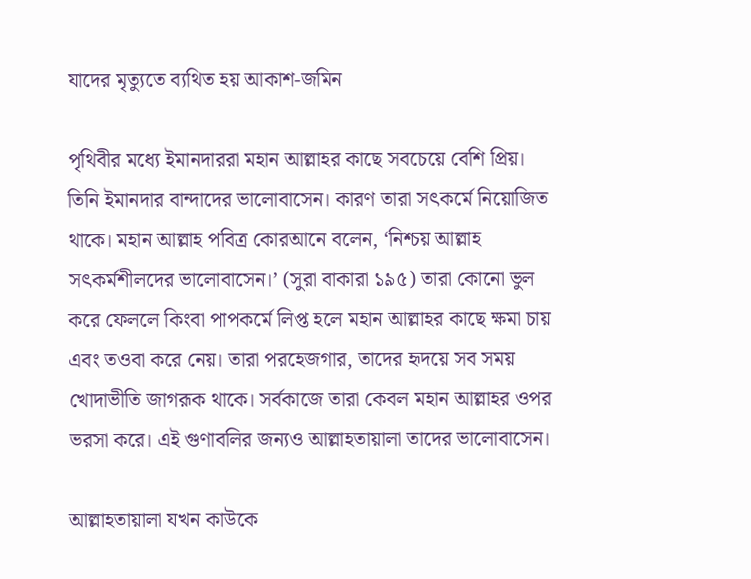যাদের মৃত্যুতে ব্যথিত হয় আকাশ-জমিন

পৃথিবীর মধ্যে ইমানদাররা মহান আল্লাহর কাছে সবচেয়ে বেশি প্রিয়। তিনি ইমানদার বান্দাদের ভালোবাসেন। কারণ তারা সৎকর্মে নিয়োজিত থাকে। মহান আল্লাহ পবিত্র কোরআনে বলেন, ‘নিশ্চয় আল্লাহ সৎকর্মশীলদের ভালোবাসেন।’ (সুরা বাকারা ১৯৫) তারা কোনো ভুল করে ফেললে কিংবা পাপকর্মে লিপ্ত হলে মহান আল্লাহর কাছে ক্ষমা চায় এবং তওবা করে নেয়। তারা পরহেজগার, তাদের হৃদয়ে সব সময় খোদাভীতি জাগরূক থাকে। সর্বকাজে তারা কেবল মহান আল্লাহর ওপর ভরসা করে। এই গুণাবলির জন্যও আল্লাহতায়ালা তাদের ভালোবাসেন।

আল্লাহতায়ালা যখন কাউকে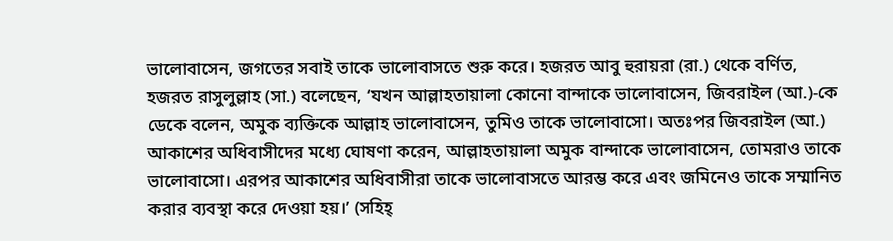ভালোবাসেন, জগতের সবাই তাকে ভালোবাসতে শুরু করে। হজরত আবু হুরায়রা (রা.) থেকে বর্ণিত, হজরত রাসুলুল্লাহ (সা.) বলেছেন, ‘যখন আল্লাহতায়ালা কোনো বান্দাকে ভালোবাসেন, জিবরাইল (আ.)-কে ডেকে বলেন, অমুক ব্যক্তিকে আল্লাহ ভালোবাসেন, তুমিও তাকে ভালোবাসো। অতঃপর জিবরাইল (আ.) আকাশের অধিবাসীদের মধ্যে ঘোষণা করেন, আল্লাহতায়ালা অমুক বান্দাকে ভালোবাসেন, তোমরাও তাকে ভালোবাসো। এরপর আকাশের অধিবাসীরা তাকে ভালোবাসতে আরম্ভ করে এবং জমিনেও তাকে সম্মানিত করার ব্যবস্থা করে দেওয়া হয়।’ (সহিহ্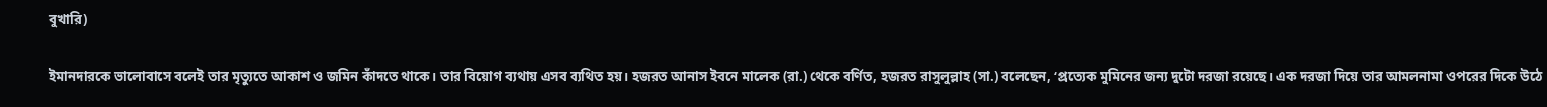বুখারি)

ইমানদারকে ভালোবাসে বলেই তার মৃত্যুতে আকাশ ও জমিন কাঁদতে থাকে। তার বিয়োগ ব্যথায় এসব ব্যথিত হয়। হজরত আনাস ইবনে মালেক (রা.) থেকে বর্ণিত, হজরত রাসুলুল্লাহ (সা.) বলেছেন, ‘প্রত্যেক মুমিনের জন্য দুটো দরজা রয়েছে। এক দরজা দিয়ে তার আমলনামা ওপরের দিকে উঠে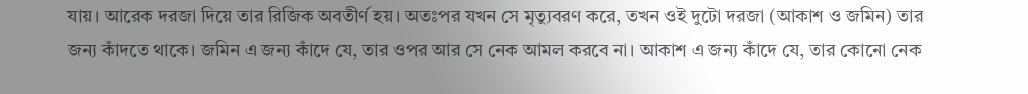যায়। আরেক দরজা দিয়ে তার রিজিক অবতীর্ণ হয়। অতঃপর যখন সে মৃত্যুবরণ করে, তখন ওই দুটো দরজা (আকাশ ও জমিন) তার জন্য কাঁদতে থাকে। জমিন এ জন্য কাঁদে যে, তার ওপর আর সে নেক আমল করবে না। আকাশ এ জন্য কাঁদে যে, তার কোনো নেক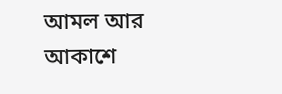আমল আর আকাশে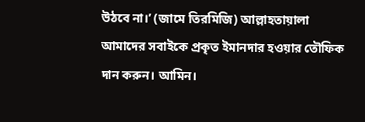উঠবে না।’ (জামে তিরমিজি) আল্লাহতায়ালা আমাদের সবাইকে প্রকৃত ইমানদার হওয়ার তৌফিক দান করুন। আমিন।